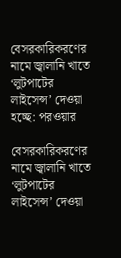বেসরকারিকরণের নামে জ্বালানি খাতে ‘লুটপাটের লাইসেন্স’ দেওয়া হচ্ছে: পরওয়ার

বেসরকারিকরণের নামে জ্বালানি খাতে ‘লুটপাটের লাইসেন্স’ দেওয়া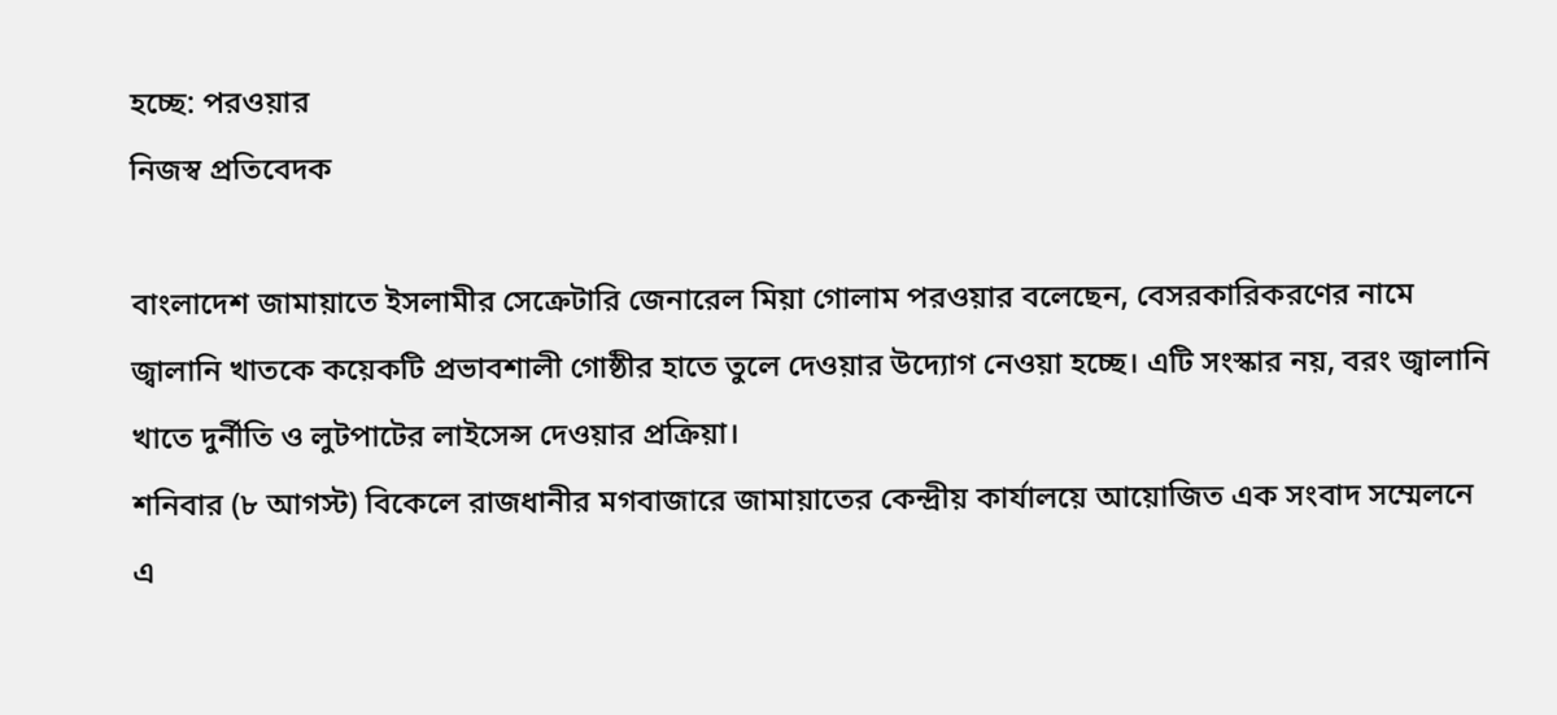হচ্ছে: পরওয়ার
নিজস্ব প্রতিবেদক

বাংলাদেশ জামায়াতে ইসলামীর সেক্রেটারি জেনারেল মিয়া গোলাম পরওয়ার বলেছেন, বেসরকারিকরণের নামে জ্বালানি খাতকে কয়েকটি প্রভাবশালী গোষ্ঠীর হাতে তুলে দেওয়ার উদ্যোগ নেওয়া হচ্ছে। এটি সংস্কার নয়, বরং জ্বালানি খাতে দুর্নীতি ও লুটপাটের লাইসেন্স দেওয়ার প্রক্রিয়া।
শনিবার (৮ আগস্ট) বিকেলে রাজধানীর মগবাজারে জামায়াতের কেন্দ্রীয় কার্যালয়ে আয়োজিত এক সংবাদ সম্মেলনে এ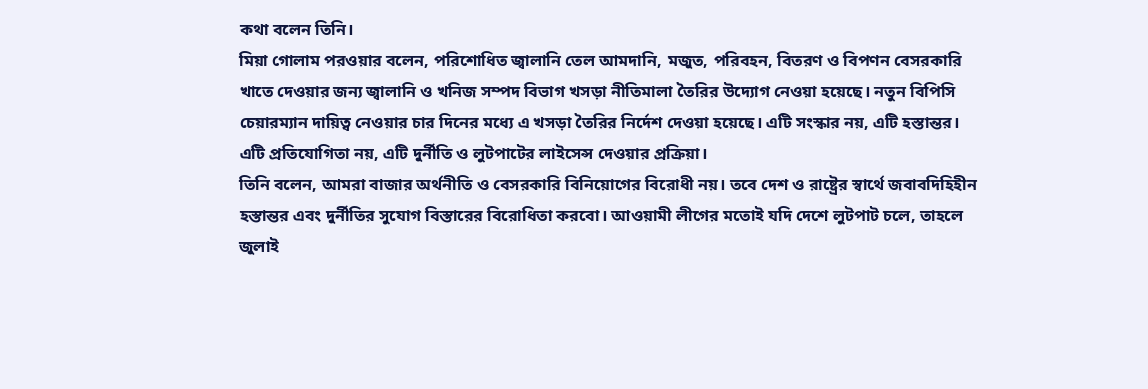কথা বলেন তিনি।
মিয়া গোলাম পরওয়ার বলেন, পরিশোধিত জ্বালানি তেল আমদানি, মজুত, পরিবহন, বিতরণ ও বিপণন বেসরকারি খাতে দেওয়ার জন্য জ্বালানি ও খনিজ সম্পদ বিভাগ খসড়া নীতিমালা তৈরির উদ্যোগ নেওয়া হয়েছে। নতুন বিপিসি চেয়ারম্যান দায়িত্ব নেওয়ার চার দিনের মধ্যে এ খসড়া তৈরির নির্দেশ দেওয়া হয়েছে। এটি সংস্কার নয়, এটি হস্তান্তর। এটি প্রতিযোগিতা নয়, এটি দুর্নীতি ও লুটপাটের লাইসেন্স দেওয়ার প্রক্রিয়া।
তিনি বলেন, আমরা বাজার অর্থনীতি ও বেসরকারি বিনিয়োগের বিরোধী নয়। তবে দেশ ও রাষ্ট্রের স্বার্থে জবাবদিহিহীন হস্তান্তর এবং দুর্নীতির সুযোগ বিস্তারের বিরোধিতা করবো। আওয়ামী লীগের মতোই যদি দেশে লুটপাট চলে, তাহলে জুলাই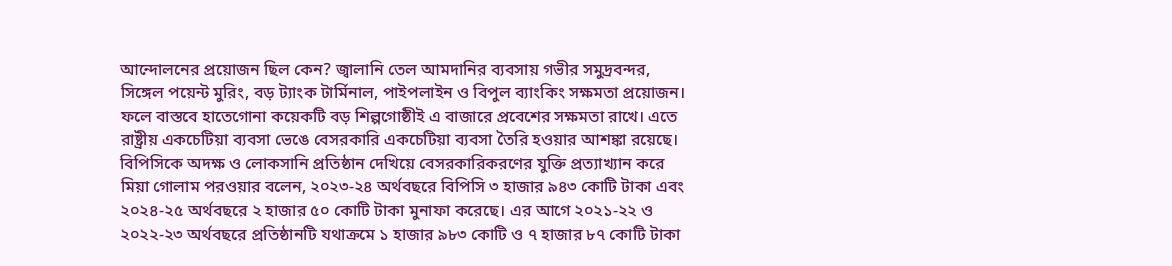আন্দোলনের প্রয়োজন ছিল কেন? জ্বালানি তেল আমদানির ব্যবসায় গভীর সমুদ্রবন্দর, সিঙ্গেল পয়েন্ট মুরিং, বড় ট্যাংক টার্মিনাল, পাইপলাইন ও বিপুল ব্যাংকিং সক্ষমতা প্রয়োজন। ফলে বাস্তবে হাতেগোনা কয়েকটি বড় শিল্পগোষ্ঠীই এ বাজারে প্রবেশের সক্ষমতা রাখে। এতে রাষ্ট্রীয় একচেটিয়া ব্যবসা ভেঙে বেসরকারি একচেটিয়া ব্যবসা তৈরি হওয়ার আশঙ্কা রয়েছে।
বিপিসিকে অদক্ষ ও লোকসানি প্রতিষ্ঠান দেখিয়ে বেসরকারিকরণের যুক্তি প্রত্যাখ্যান করে মিয়া গোলাম পরওয়ার বলেন, ২০২৩-২৪ অর্থবছরে বিপিসি ৩ হাজার ৯৪৩ কোটি টাকা এবং ২০২৪-২৫ অর্থবছরে ২ হাজার ৫০ কোটি টাকা মুনাফা করেছে। এর আগে ২০২১-২২ ও ২০২২-২৩ অর্থবছরে প্রতিষ্ঠানটি যথাক্রমে ১ হাজার ৯৮৩ কোটি ও ৭ হাজার ৮৭ কোটি টাকা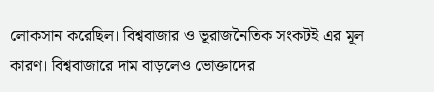লোকসান করেছিল। বিশ্ববাজার ও ভূরাজনৈতিক সংকটই এর মূল কারণ। বিশ্ববাজারে দাম বাড়লেও ভোক্তাদের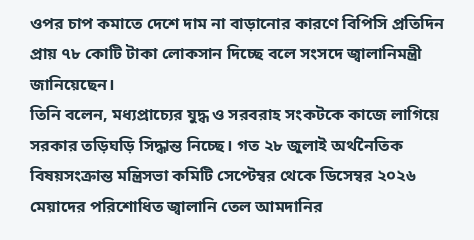ওপর চাপ কমাতে দেশে দাম না বাড়ানোর কারণে বিপিসি প্রতিদিন প্রায় ৭৮ কোটি টাকা লোকসান দিচ্ছে বলে সংসদে জ্বালানিমন্ত্রী জানিয়েছেন।
তিনি বলেন, মধ্যপ্রাচ্যের যুদ্ধ ও সরবরাহ সংকটকে কাজে লাগিয়ে সরকার তড়িঘড়ি সিদ্ধান্ত নিচ্ছে। গত ২৮ জুলাই অর্থনৈতিক বিষয়সংক্রান্ত মন্ত্রিসভা কমিটি সেপ্টেম্বর থেকে ডিসেম্বর ২০২৬ মেয়াদের পরিশোধিত জ্বালানি তেল আমদানির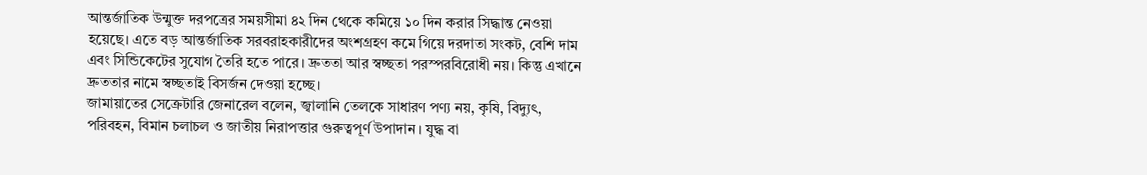আন্তর্জাতিক উন্মুক্ত দরপত্রের সময়সীমা ৪২ দিন থেকে কমিয়ে ১০ দিন করার সিদ্ধান্ত নেওয়া হয়েছে। এতে বড় আন্তর্জাতিক সরবরাহকারীদের অংশগ্রহণ কমে গিয়ে দরদাতা সংকট, বেশি দাম এবং সিন্ডিকেটের সুযোগ তৈরি হতে পারে। দ্রুততা আর স্বচ্ছতা পরস্পরবিরোধী নয়। কিন্তু এখানে দ্রুততার নামে স্বচ্ছতাই বিসর্জন দেওয়া হচ্ছে।
জামায়াতের সেক্রেটারি জেনারেল বলেন, জ্বালানি তেলকে সাধারণ পণ্য নয়, কৃষি, বিদ্যুৎ, পরিবহন, বিমান চলাচল ও জাতীয় নিরাপত্তার গুরুত্বপূর্ণ উপাদান । যুদ্ধ বা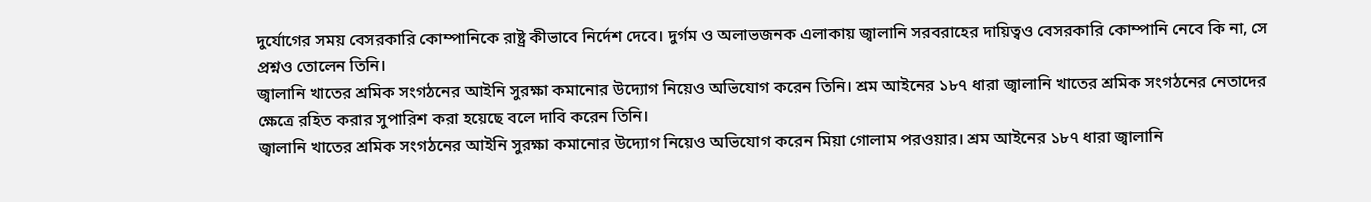দুর্যোগের সময় বেসরকারি কোম্পানিকে রাষ্ট্র কীভাবে নির্দেশ দেবে। দুর্গম ও অলাভজনক এলাকায় জ্বালানি সরবরাহের দায়িত্বও বেসরকারি কোম্পানি নেবে কি না, সে প্রশ্নও তোলেন তিনি।
জ্বালানি খাতের শ্রমিক সংগঠনের আইনি সুরক্ষা কমানোর উদ্যোগ নিয়েও অভিযোগ করেন তিনি। শ্রম আইনের ১৮৭ ধারা জ্বালানি খাতের শ্রমিক সংগঠনের নেতাদের ক্ষেত্রে রহিত করার সুপারিশ করা হয়েছে বলে দাবি করেন তিনি।
জ্বালানি খাতের শ্রমিক সংগঠনের আইনি সুরক্ষা কমানোর উদ্যোগ নিয়েও অভিযোগ করেন মিয়া গোলাম পরওয়ার। শ্রম আইনের ১৮৭ ধারা জ্বালানি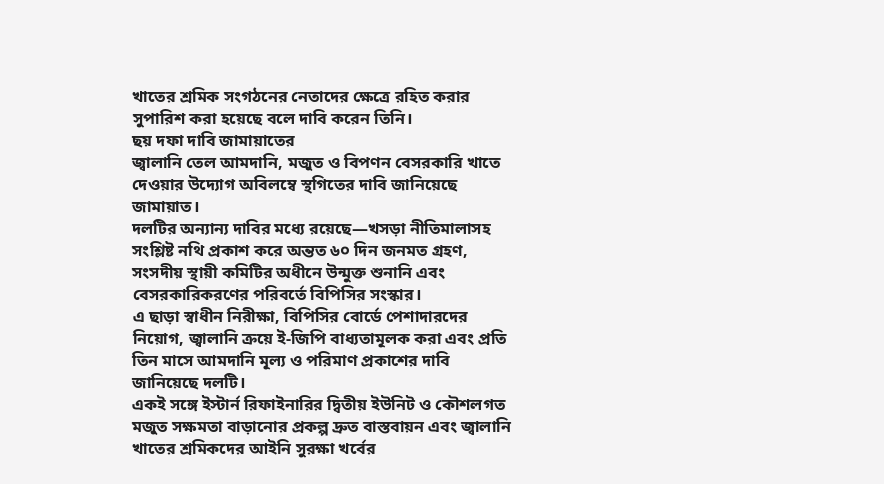খাতের শ্রমিক সংগঠনের নেতাদের ক্ষেত্রে রহিত করার সুপারিশ করা হয়েছে বলে দাবি করেন তিনি।
ছয় দফা দাবি জামায়াতের
জ্বালানি তেল আমদানি, মজুত ও বিপণন বেসরকারি খাতে দেওয়ার উদ্যোগ অবিলম্বে স্থগিতের দাবি জানিয়েছে জামায়াত।
দলটির অন্যান্য দাবির মধ্যে রয়েছে—খসড়া নীতিমালাসহ সংশ্লিষ্ট নথি প্রকাশ করে অন্তত ৬০ দিন জনমত গ্রহণ, সংসদীয় স্থায়ী কমিটির অধীনে উন্মুক্ত শুনানি এবং বেসরকারিকরণের পরিবর্তে বিপিসির সংস্কার।
এ ছাড়া স্বাধীন নিরীক্ষা, বিপিসির বোর্ডে পেশাদারদের নিয়োগ, জ্বালানি ক্রয়ে ই-জিপি বাধ্যতামূলক করা এবং প্রতি তিন মাসে আমদানি মূল্য ও পরিমাণ প্রকাশের দাবি জানিয়েছে দলটি।
একই সঙ্গে ইস্টার্ন রিফাইনারির দ্বিতীয় ইউনিট ও কৌশলগত মজুত সক্ষমতা বাড়ানোর প্রকল্প দ্রুত বাস্তবায়ন এবং জ্বালানি খাতের শ্রমিকদের আইনি সুরক্ষা খর্বের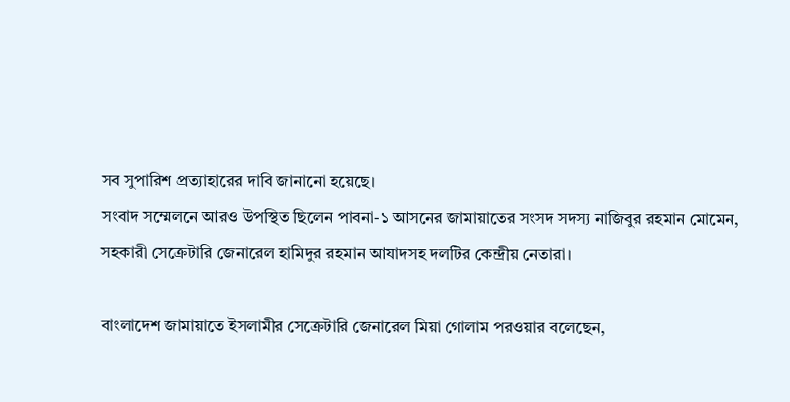সব সুপারিশ প্রত্যাহারের দাবি জানানো হয়েছে।
সংবাদ সম্মেলনে আরও উপস্থিত ছিলেন পাবনা-১ আসনের জামায়াতের সংসদ সদস্য নাজিবুর রহমান মোমেন, সহকারী সেক্রেটারি জেনারেল হামিদুর রহমান আযাদসহ দলটির কেন্দ্রীয় নেতারা।

বাংলাদেশ জামায়াতে ইসলামীর সেক্রেটারি জেনারেল মিয়া গোলাম পরওয়ার বলেছেন,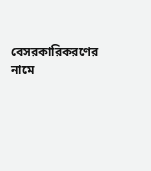বেসরকারিকরণের নামে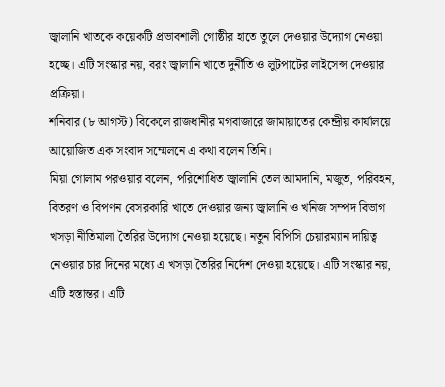জ্বালানি খাতকে কয়েকটি প্রভাবশালী গোষ্ঠীর হাতে তুলে দেওয়ার উদ্যোগ নেওয়া হচ্ছে। এটি সংস্কার নয়, বরং জ্বালানি খাতে দুর্নীতি ও লুটপাটের লাইসেন্স দেওয়ার প্রক্রিয়া।
শনিবার (৮ আগস্ট) বিকেলে রাজধানীর মগবাজারে জামায়াতের কেন্দ্রীয় কার্যালয়ে আয়োজিত এক সংবাদ সম্মেলনে এ কথা বলেন তিনি।
মিয়া গোলাম পরওয়ার বলেন, পরিশোধিত জ্বালানি তেল আমদানি, মজুত, পরিবহন, বিতরণ ও বিপণন বেসরকারি খাতে দেওয়ার জন্য জ্বালানি ও খনিজ সম্পদ বিভাগ খসড়া নীতিমালা তৈরির উদ্যোগ নেওয়া হয়েছে। নতুন বিপিসি চেয়ারম্যান দায়িত্ব নেওয়ার চার দিনের মধ্যে এ খসড়া তৈরির নির্দেশ দেওয়া হয়েছে। এটি সংস্কার নয়, এটি হস্তান্তর। এটি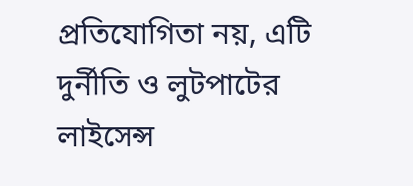প্রতিযোগিতা নয়, এটি দুর্নীতি ও লুটপাটের লাইসেন্স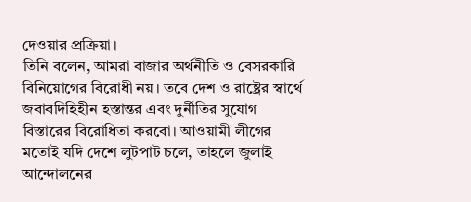দেওয়ার প্রক্রিয়া।
তিনি বলেন, আমরা বাজার অর্থনীতি ও বেসরকারি বিনিয়োগের বিরোধী নয়। তবে দেশ ও রাষ্ট্রের স্বার্থে জবাবদিহিহীন হস্তান্তর এবং দুর্নীতির সুযোগ বিস্তারের বিরোধিতা করবো। আওয়ামী লীগের মতোই যদি দেশে লুটপাট চলে, তাহলে জুলাই আন্দোলনের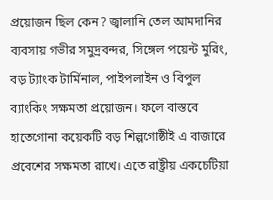প্রয়োজন ছিল কেন? জ্বালানি তেল আমদানির ব্যবসায় গভীর সমুদ্রবন্দর, সিঙ্গেল পয়েন্ট মুরিং, বড় ট্যাংক টার্মিনাল, পাইপলাইন ও বিপুল ব্যাংকিং সক্ষমতা প্রয়োজন। ফলে বাস্তবে হাতেগোনা কয়েকটি বড় শিল্পগোষ্ঠীই এ বাজারে প্রবেশের সক্ষমতা রাখে। এতে রাষ্ট্রীয় একচেটিয়া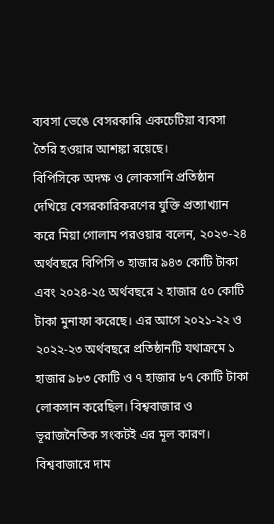ব্যবসা ভেঙে বেসরকারি একচেটিয়া ব্যবসা তৈরি হওয়ার আশঙ্কা রয়েছে।
বিপিসিকে অদক্ষ ও লোকসানি প্রতিষ্ঠান দেখিয়ে বেসরকারিকরণের যুক্তি প্রত্যাখ্যান করে মিয়া গোলাম পরওয়ার বলেন, ২০২৩-২৪ অর্থবছরে বিপিসি ৩ হাজার ৯৪৩ কোটি টাকা এবং ২০২৪-২৫ অর্থবছরে ২ হাজার ৫০ কোটি টাকা মুনাফা করেছে। এর আগে ২০২১-২২ ও ২০২২-২৩ অর্থবছরে প্রতিষ্ঠানটি যথাক্রমে ১ হাজার ৯৮৩ কোটি ও ৭ হাজার ৮৭ কোটি টাকা লোকসান করেছিল। বিশ্ববাজার ও ভূরাজনৈতিক সংকটই এর মূল কারণ। বিশ্ববাজারে দাম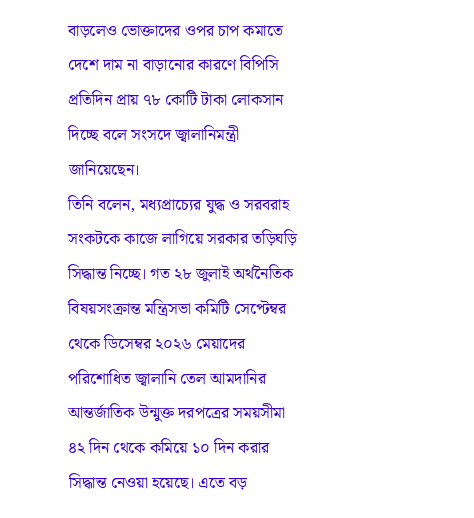বাড়লেও ভোক্তাদের ওপর চাপ কমাতে দেশে দাম না বাড়ানোর কারণে বিপিসি প্রতিদিন প্রায় ৭৮ কোটি টাকা লোকসান দিচ্ছে বলে সংসদে জ্বালানিমন্ত্রী জানিয়েছেন।
তিনি বলেন, মধ্যপ্রাচ্যের যুদ্ধ ও সরবরাহ সংকটকে কাজে লাগিয়ে সরকার তড়িঘড়ি সিদ্ধান্ত নিচ্ছে। গত ২৮ জুলাই অর্থনৈতিক বিষয়সংক্রান্ত মন্ত্রিসভা কমিটি সেপ্টেম্বর থেকে ডিসেম্বর ২০২৬ মেয়াদের পরিশোধিত জ্বালানি তেল আমদানির আন্তর্জাতিক উন্মুক্ত দরপত্রের সময়সীমা ৪২ দিন থেকে কমিয়ে ১০ দিন করার সিদ্ধান্ত নেওয়া হয়েছে। এতে বড়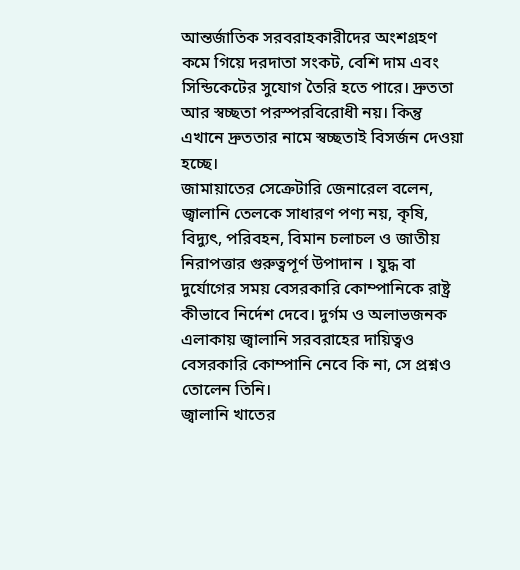আন্তর্জাতিক সরবরাহকারীদের অংশগ্রহণ কমে গিয়ে দরদাতা সংকট, বেশি দাম এবং সিন্ডিকেটের সুযোগ তৈরি হতে পারে। দ্রুততা আর স্বচ্ছতা পরস্পরবিরোধী নয়। কিন্তু এখানে দ্রুততার নামে স্বচ্ছতাই বিসর্জন দেওয়া হচ্ছে।
জামায়াতের সেক্রেটারি জেনারেল বলেন, জ্বালানি তেলকে সাধারণ পণ্য নয়, কৃষি, বিদ্যুৎ, পরিবহন, বিমান চলাচল ও জাতীয় নিরাপত্তার গুরুত্বপূর্ণ উপাদান । যুদ্ধ বা দুর্যোগের সময় বেসরকারি কোম্পানিকে রাষ্ট্র কীভাবে নির্দেশ দেবে। দুর্গম ও অলাভজনক এলাকায় জ্বালানি সরবরাহের দায়িত্বও বেসরকারি কোম্পানি নেবে কি না, সে প্রশ্নও তোলেন তিনি।
জ্বালানি খাতের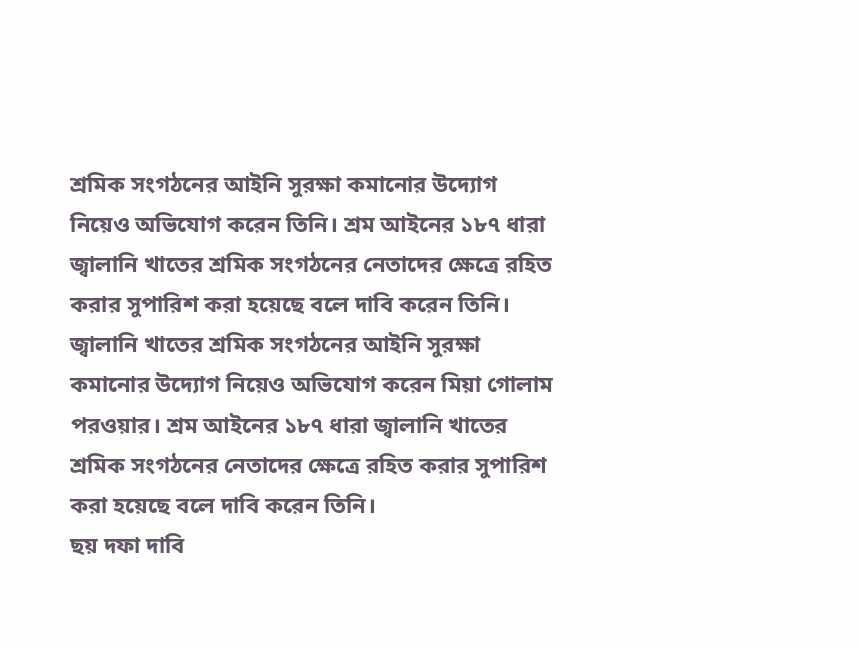শ্রমিক সংগঠনের আইনি সুরক্ষা কমানোর উদ্যোগ নিয়েও অভিযোগ করেন তিনি। শ্রম আইনের ১৮৭ ধারা জ্বালানি খাতের শ্রমিক সংগঠনের নেতাদের ক্ষেত্রে রহিত করার সুপারিশ করা হয়েছে বলে দাবি করেন তিনি।
জ্বালানি খাতের শ্রমিক সংগঠনের আইনি সুরক্ষা কমানোর উদ্যোগ নিয়েও অভিযোগ করেন মিয়া গোলাম পরওয়ার। শ্রম আইনের ১৮৭ ধারা জ্বালানি খাতের শ্রমিক সংগঠনের নেতাদের ক্ষেত্রে রহিত করার সুপারিশ করা হয়েছে বলে দাবি করেন তিনি।
ছয় দফা দাবি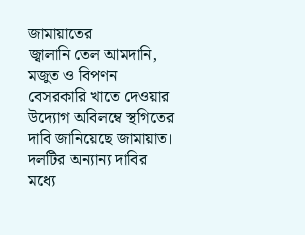জামায়াতের
জ্বালানি তেল আমদানি, মজুত ও বিপণন বেসরকারি খাতে দেওয়ার উদ্যোগ অবিলম্বে স্থগিতের দাবি জানিয়েছে জামায়াত।
দলটির অন্যান্য দাবির মধ্যে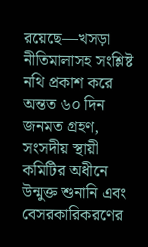রয়েছে—খসড়া নীতিমালাসহ সংশ্লিষ্ট নথি প্রকাশ করে অন্তত ৬০ দিন জনমত গ্রহণ, সংসদীয় স্থায়ী কমিটির অধীনে উন্মুক্ত শুনানি এবং বেসরকারিকরণের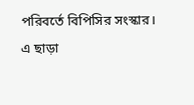পরিবর্তে বিপিসির সংস্কার।
এ ছাড়া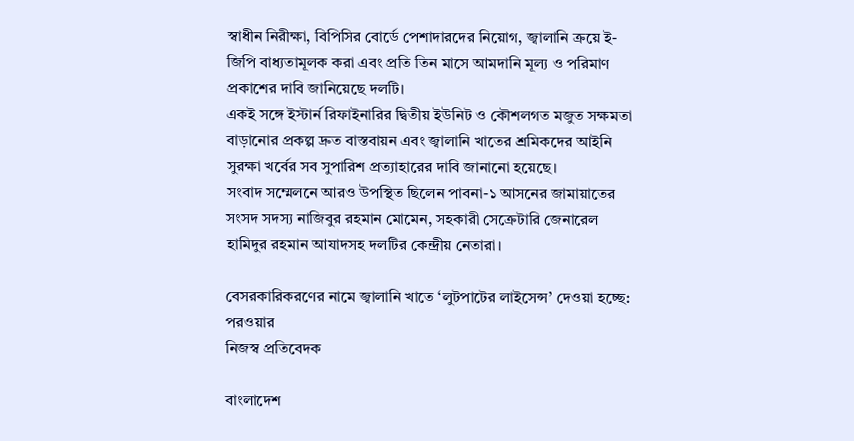স্বাধীন নিরীক্ষা, বিপিসির বোর্ডে পেশাদারদের নিয়োগ, জ্বালানি ক্রয়ে ই-জিপি বাধ্যতামূলক করা এবং প্রতি তিন মাসে আমদানি মূল্য ও পরিমাণ প্রকাশের দাবি জানিয়েছে দলটি।
একই সঙ্গে ইস্টার্ন রিফাইনারির দ্বিতীয় ইউনিট ও কৌশলগত মজুত সক্ষমতা বাড়ানোর প্রকল্প দ্রুত বাস্তবায়ন এবং জ্বালানি খাতের শ্রমিকদের আইনি সুরক্ষা খর্বের সব সুপারিশ প্রত্যাহারের দাবি জানানো হয়েছে।
সংবাদ সম্মেলনে আরও উপস্থিত ছিলেন পাবনা-১ আসনের জামায়াতের সংসদ সদস্য নাজিবুর রহমান মোমেন, সহকারী সেক্রেটারি জেনারেল হামিদুর রহমান আযাদসহ দলটির কেন্দ্রীয় নেতারা।

বেসরকারিকরণের নামে জ্বালানি খাতে ‘লুটপাটের লাইসেন্স’ দেওয়া হচ্ছে: পরওয়ার
নিজস্ব প্রতিবেদক

বাংলাদেশ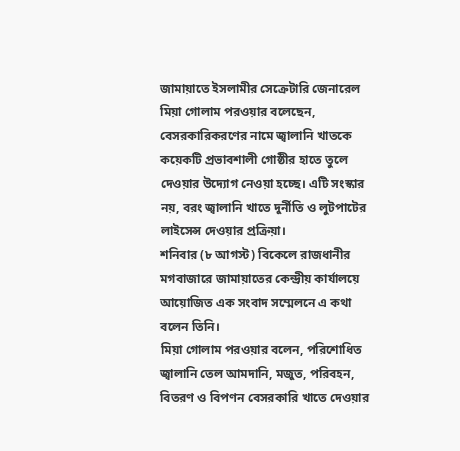জামায়াতে ইসলামীর সেক্রেটারি জেনারেল মিয়া গোলাম পরওয়ার বলেছেন, বেসরকারিকরণের নামে জ্বালানি খাতকে কয়েকটি প্রভাবশালী গোষ্ঠীর হাতে তুলে দেওয়ার উদ্যোগ নেওয়া হচ্ছে। এটি সংস্কার নয়, বরং জ্বালানি খাতে দুর্নীতি ও লুটপাটের লাইসেন্স দেওয়ার প্রক্রিয়া।
শনিবার (৮ আগস্ট) বিকেলে রাজধানীর মগবাজারে জামায়াতের কেন্দ্রীয় কার্যালয়ে আয়োজিত এক সংবাদ সম্মেলনে এ কথা বলেন তিনি।
মিয়া গোলাম পরওয়ার বলেন, পরিশোধিত জ্বালানি তেল আমদানি, মজুত, পরিবহন, বিতরণ ও বিপণন বেসরকারি খাতে দেওয়ার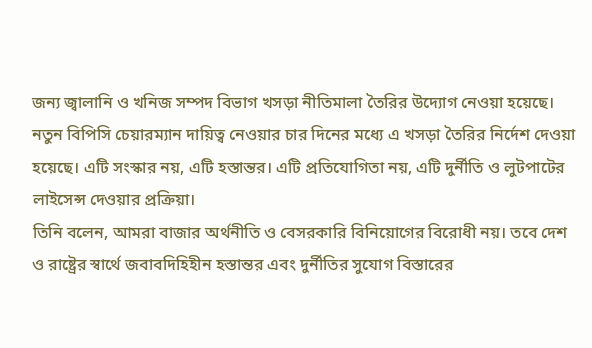জন্য জ্বালানি ও খনিজ সম্পদ বিভাগ খসড়া নীতিমালা তৈরির উদ্যোগ নেওয়া হয়েছে। নতুন বিপিসি চেয়ারম্যান দায়িত্ব নেওয়ার চার দিনের মধ্যে এ খসড়া তৈরির নির্দেশ দেওয়া হয়েছে। এটি সংস্কার নয়, এটি হস্তান্তর। এটি প্রতিযোগিতা নয়, এটি দুর্নীতি ও লুটপাটের লাইসেন্স দেওয়ার প্রক্রিয়া।
তিনি বলেন, আমরা বাজার অর্থনীতি ও বেসরকারি বিনিয়োগের বিরোধী নয়। তবে দেশ ও রাষ্ট্রের স্বার্থে জবাবদিহিহীন হস্তান্তর এবং দুর্নীতির সুযোগ বিস্তারের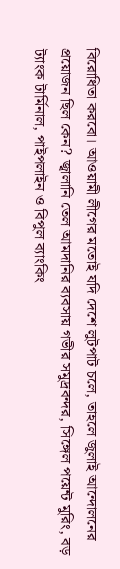বিরোধিতা করবো। আওয়ামী লীগের মতোই যদি দেশে লুটপাট চলে, তাহলে জুলাই আন্দোলনের প্রয়োজন ছিল কেন? জ্বালানি তেল আমদানির ব্যবসায় গভীর সমুদ্রবন্দর, সিঙ্গেল পয়েন্ট মুরিং, বড় ট্যাংক টার্মিনাল, পাইপলাইন ও বিপুল ব্যাংকিং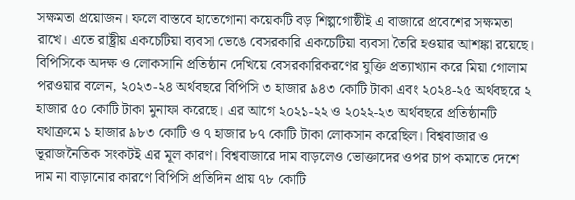সক্ষমতা প্রয়োজন। ফলে বাস্তবে হাতেগোনা কয়েকটি বড় শিল্পগোষ্ঠীই এ বাজারে প্রবেশের সক্ষমতা রাখে। এতে রাষ্ট্রীয় একচেটিয়া ব্যবসা ভেঙে বেসরকারি একচেটিয়া ব্যবসা তৈরি হওয়ার আশঙ্কা রয়েছে।
বিপিসিকে অদক্ষ ও লোকসানি প্রতিষ্ঠান দেখিয়ে বেসরকারিকরণের যুক্তি প্রত্যাখ্যান করে মিয়া গোলাম পরওয়ার বলেন, ২০২৩-২৪ অর্থবছরে বিপিসি ৩ হাজার ৯৪৩ কোটি টাকা এবং ২০২৪-২৫ অর্থবছরে ২ হাজার ৫০ কোটি টাকা মুনাফা করেছে। এর আগে ২০২১-২২ ও ২০২২-২৩ অর্থবছরে প্রতিষ্ঠানটি যথাক্রমে ১ হাজার ৯৮৩ কোটি ও ৭ হাজার ৮৭ কোটি টাকা লোকসান করেছিল। বিশ্ববাজার ও ভূরাজনৈতিক সংকটই এর মূল কারণ। বিশ্ববাজারে দাম বাড়লেও ভোক্তাদের ওপর চাপ কমাতে দেশে দাম না বাড়ানোর কারণে বিপিসি প্রতিদিন প্রায় ৭৮ কোটি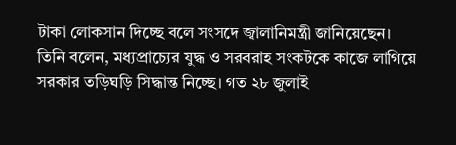টাকা লোকসান দিচ্ছে বলে সংসদে জ্বালানিমন্ত্রী জানিয়েছেন।
তিনি বলেন, মধ্যপ্রাচ্যের যুদ্ধ ও সরবরাহ সংকটকে কাজে লাগিয়ে সরকার তড়িঘড়ি সিদ্ধান্ত নিচ্ছে। গত ২৮ জুলাই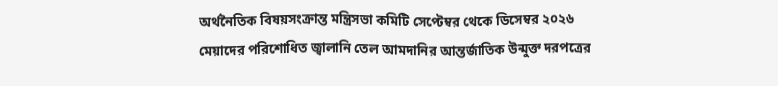অর্থনৈতিক বিষয়সংক্রান্ত মন্ত্রিসভা কমিটি সেপ্টেম্বর থেকে ডিসেম্বর ২০২৬ মেয়াদের পরিশোধিত জ্বালানি তেল আমদানির আন্তর্জাতিক উন্মুক্ত দরপত্রের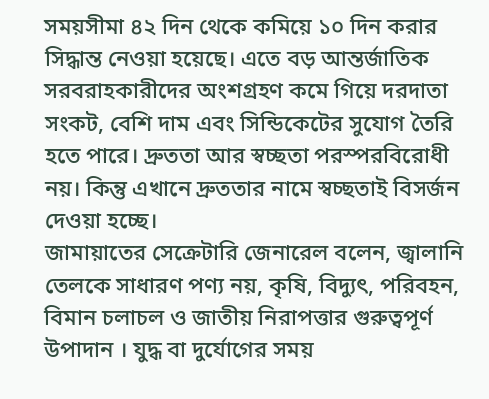সময়সীমা ৪২ দিন থেকে কমিয়ে ১০ দিন করার সিদ্ধান্ত নেওয়া হয়েছে। এতে বড় আন্তর্জাতিক সরবরাহকারীদের অংশগ্রহণ কমে গিয়ে দরদাতা সংকট, বেশি দাম এবং সিন্ডিকেটের সুযোগ তৈরি হতে পারে। দ্রুততা আর স্বচ্ছতা পরস্পরবিরোধী নয়। কিন্তু এখানে দ্রুততার নামে স্বচ্ছতাই বিসর্জন দেওয়া হচ্ছে।
জামায়াতের সেক্রেটারি জেনারেল বলেন, জ্বালানি তেলকে সাধারণ পণ্য নয়, কৃষি, বিদ্যুৎ, পরিবহন, বিমান চলাচল ও জাতীয় নিরাপত্তার গুরুত্বপূর্ণ উপাদান । যুদ্ধ বা দুর্যোগের সময়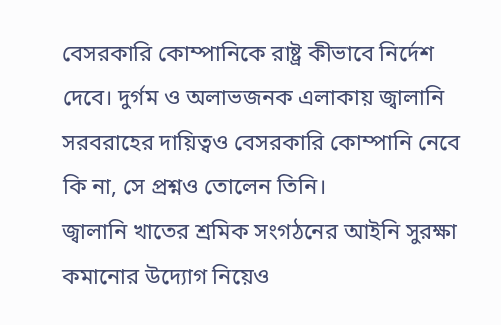বেসরকারি কোম্পানিকে রাষ্ট্র কীভাবে নির্দেশ দেবে। দুর্গম ও অলাভজনক এলাকায় জ্বালানি সরবরাহের দায়িত্বও বেসরকারি কোম্পানি নেবে কি না, সে প্রশ্নও তোলেন তিনি।
জ্বালানি খাতের শ্রমিক সংগঠনের আইনি সুরক্ষা কমানোর উদ্যোগ নিয়েও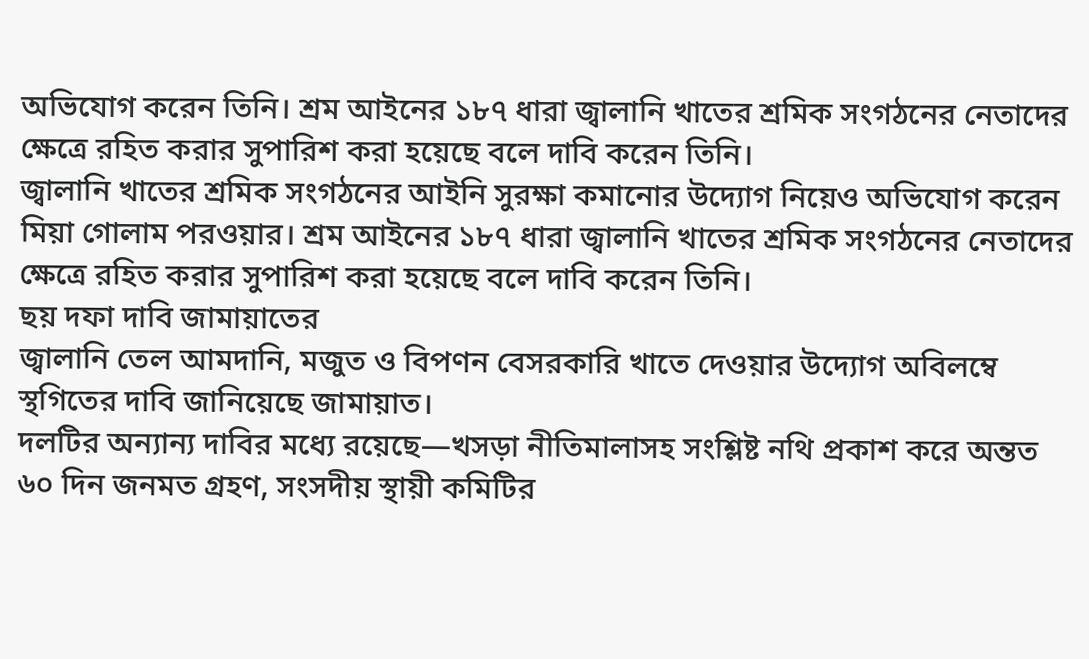অভিযোগ করেন তিনি। শ্রম আইনের ১৮৭ ধারা জ্বালানি খাতের শ্রমিক সংগঠনের নেতাদের ক্ষেত্রে রহিত করার সুপারিশ করা হয়েছে বলে দাবি করেন তিনি।
জ্বালানি খাতের শ্রমিক সংগঠনের আইনি সুরক্ষা কমানোর উদ্যোগ নিয়েও অভিযোগ করেন মিয়া গোলাম পরওয়ার। শ্রম আইনের ১৮৭ ধারা জ্বালানি খাতের শ্রমিক সংগঠনের নেতাদের ক্ষেত্রে রহিত করার সুপারিশ করা হয়েছে বলে দাবি করেন তিনি।
ছয় দফা দাবি জামায়াতের
জ্বালানি তেল আমদানি, মজুত ও বিপণন বেসরকারি খাতে দেওয়ার উদ্যোগ অবিলম্বে স্থগিতের দাবি জানিয়েছে জামায়াত।
দলটির অন্যান্য দাবির মধ্যে রয়েছে—খসড়া নীতিমালাসহ সংশ্লিষ্ট নথি প্রকাশ করে অন্তত ৬০ দিন জনমত গ্রহণ, সংসদীয় স্থায়ী কমিটির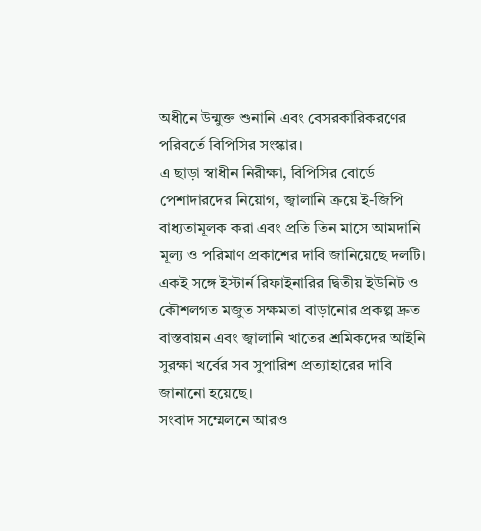অধীনে উন্মুক্ত শুনানি এবং বেসরকারিকরণের পরিবর্তে বিপিসির সংস্কার।
এ ছাড়া স্বাধীন নিরীক্ষা, বিপিসির বোর্ডে পেশাদারদের নিয়োগ, জ্বালানি ক্রয়ে ই-জিপি বাধ্যতামূলক করা এবং প্রতি তিন মাসে আমদানি মূল্য ও পরিমাণ প্রকাশের দাবি জানিয়েছে দলটি।
একই সঙ্গে ইস্টার্ন রিফাইনারির দ্বিতীয় ইউনিট ও কৌশলগত মজুত সক্ষমতা বাড়ানোর প্রকল্প দ্রুত বাস্তবায়ন এবং জ্বালানি খাতের শ্রমিকদের আইনি সুরক্ষা খর্বের সব সুপারিশ প্রত্যাহারের দাবি জানানো হয়েছে।
সংবাদ সম্মেলনে আরও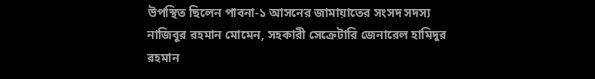উপস্থিত ছিলেন পাবনা-১ আসনের জামায়াতের সংসদ সদস্য নাজিবুর রহমান মোমেন, সহকারী সেক্রেটারি জেনারেল হামিদুর রহমান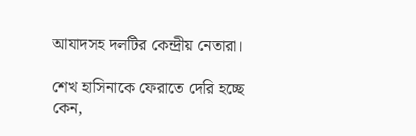আযাদসহ দলটির কেন্দ্রীয় নেতারা।

শেখ হাসিনাকে ফেরাতে দেরি হচ্ছে কেন,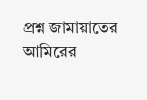প্রশ্ন জামায়াতের আমিরের